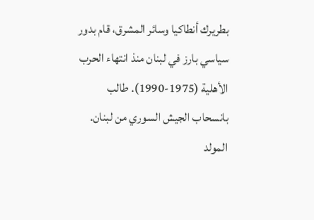بطريرك أنطاكيا وسائر المشرق، قام بدور سياسي بارز في لبنان منذ انتهاء الحرب الأهلية (1975-1990). طالب بانسحاب الجيش السوري من لبنان. المولد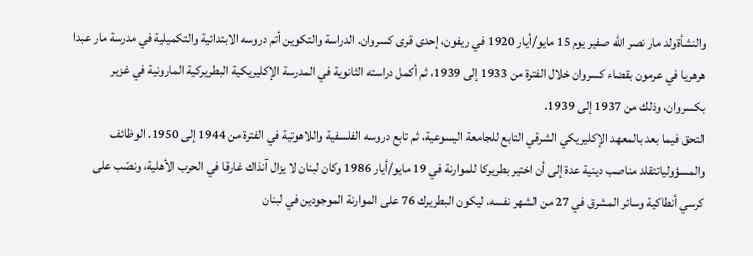والنشأةولد مار نصر الله صفير يوم 15 مايو/أيار 1920 في ريفون، إحدى قرى كسروان. الدراسة والتكوين أتم دروسه الابتدائية والتكميلية في مدرسة مار عبدا هرهريا في عرمون بقضاء كسروان خلال الفترة من 1933 إلى 1939، ثم أكمل دراسته الثانوية في المدرسة الإكليريكية البطريركية المارونية في غزير بكسروان، وذلك من 1937 إلى 1939.
التحق فيما بعد بالمعهد الإكليريكي الشرقي التابع للجامعة اليسوعية، ثم تابع دروسه الفلسفية واللاهوتية في الفترة من 1944 إلى 1950. الوظائف والمسؤولياتتقلد مناصب دينية عدة إلى أن اختير بطريركا للموارنة في 19 مايو/أيار 1986 وكان لبنان لا يزال آنذاك غارقا في الحرب الأهلية، ونصّب على كرسي أنطاكية وسائر المشرق في 27 من الشهر نفسه، ليكون البطريرك 76 على الموارنة الموجودين في لبنان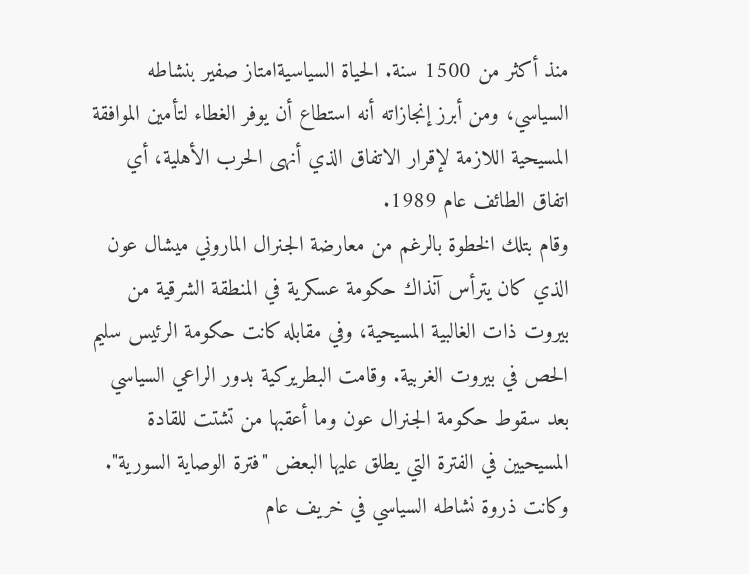منذ أكثر من 1500 سنة. الحياة السياسيةامتاز صفير بنشاطه السياسي، ومن أبرز إنجازاته أنه استطاع أن يوفر الغطاء لتأمين الموافقة المسيحية اللازمة لإقرار الاتفاق الذي أنهى الحرب الأهلية، أي اتفاق الطائف عام 1989.
وقام بتلك الخطوة بالرغم من معارضة الجنرال الماروني ميشال عون الذي كان يترأس آنذاك حكومة عسكرية في المنطقة الشرقية من بيروت ذات الغالبية المسيحية، وفي مقابله كانت حكومة الرئيس سليم الحص في بيروت الغربية. وقامت البطريركية بدور الراعي السياسي بعد سقوط حكومة الجنرال عون وما أعقبها من تشتت للقادة المسيحيين في الفترة التي يطلق عليها البعض "فترة الوصاية السورية". وكانت ذروة نشاطه السياسي في خريف عام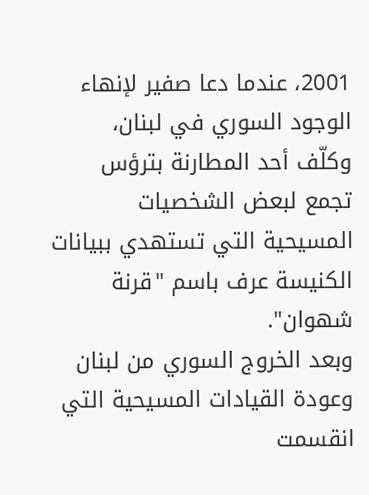2001، عندما دعا صفير لإنهاء الوجود السوري في لبنان، وكلّف أحد المطارنة بترؤس تجمع لبعض الشخصيات المسيحية التي تستهدي ببيانات الكنيسة عرف باسم "قرنة شهوان".
وبعد الخروج السوري من لبنان وعودة القيادات المسيحية التي انقسمت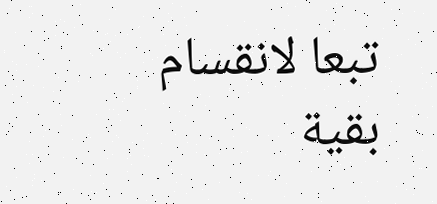تبعا لانقسام بقية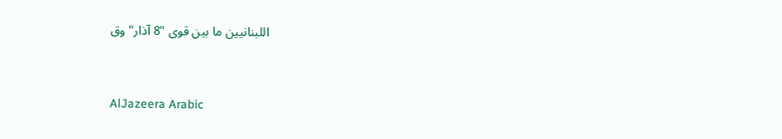اللبنانيين ما بين قوى "8 آذار" وق


AlJazeera Arabic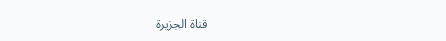قناة الجزيرة